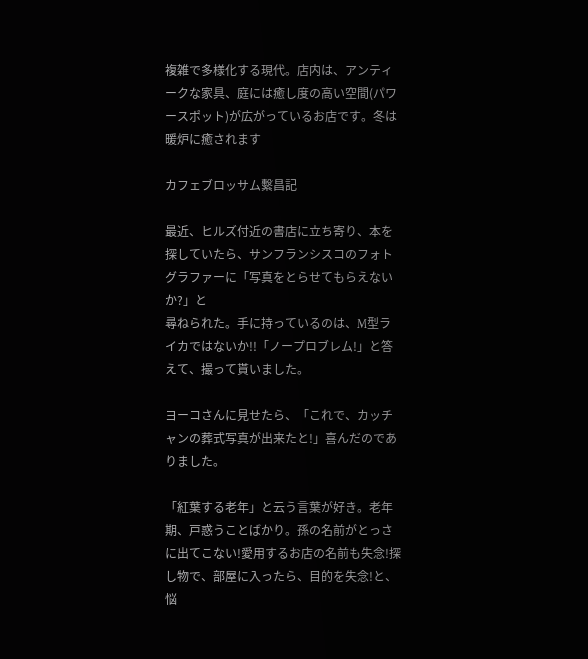複雑で多様化する現代。店内は、アンティークな家具、庭には癒し度の高い空間(パワースポット)が広がっているお店です。冬は暖炉に癒されます

カフェブロッサム繫昌記

最近、ヒルズ付近の書店に立ち寄り、本を探していたら、サンフランシスコのフォトグラファーに「写真をとらせてもらえないか?」と
尋ねられた。手に持っているのは、M型ライカではないか!!「ノープロブレム!」と答えて、撮って貰いました。

ヨーコさんに見せたら、「これで、カッチャンの葬式写真が出来たと!」喜んだのでありました。

「紅葉する老年」と云う言葉が好き。老年期、戸惑うことばかり。孫の名前がとっさに出てこない!愛用するお店の名前も失念!探し物で、部屋に入ったら、目的を失念!と、悩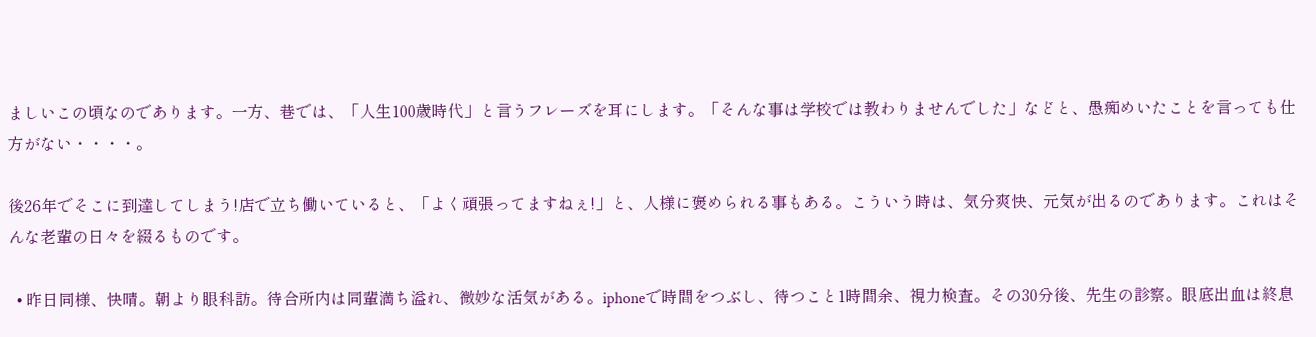ましいこの頃なのであります。一方、巷では、「人生100歳時代」と言うフレーズを耳にします。「そんな事は学校では教わりませんでした」などと、愚痴めいたことを言っても仕方がない・・・・。

後26年でそこに到達してしまう!店で立ち働いていると、「よく頑張ってますねぇ!」と、人様に褒められる事もある。こういう時は、気分爽快、元気が出るのであります。これはそんな老輩の日々を綴るものです。

  • 昨日同様、快晴。朝より眼科訪。待合所内は同輩満ち溢れ、微妙な活気がある。iphoneで時間をつぶし、待つこと1時間余、視力検査。その30分後、先生の診察。眼底出血は終息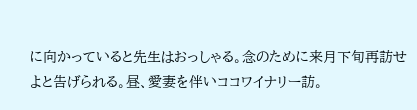に向かっていると先生はおっしゃる。念のために来月下旬再訪せよと告げられる。昼、愛妻を伴いココワイナリー訪。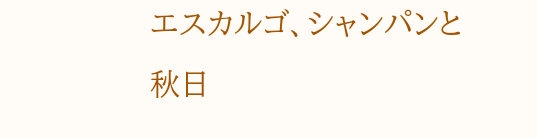エスカルゴ、シャンパンと秋日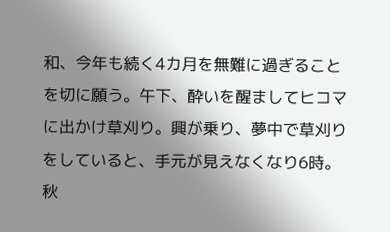和、今年も続く4カ月を無難に過ぎることを切に願う。午下、酔いを醒ましてヒコマに出かけ草刈り。興が乗り、夢中で草刈りをしていると、手元が見えなくなり6時。秋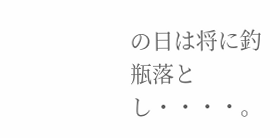の日は将に釣瓶落とし・・・・。